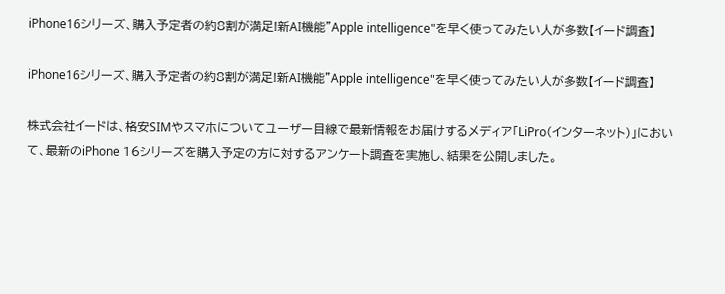iPhone16シリーズ、購入予定者の約8割が満足!新AI機能"Apple intelligence"を早く使ってみたい人が多数【イード調査】

iPhone16シリーズ、購入予定者の約8割が満足!新AI機能"Apple intelligence"を早く使ってみたい人が多数【イード調査】

株式会社イードは、格安SIMやスマホについてユーザー目線で最新情報をお届けするメディア「LiPro(インターネット)」において、最新のiPhone 16シリーズを購入予定の方に対するアンケート調査を実施し、結果を公開しました。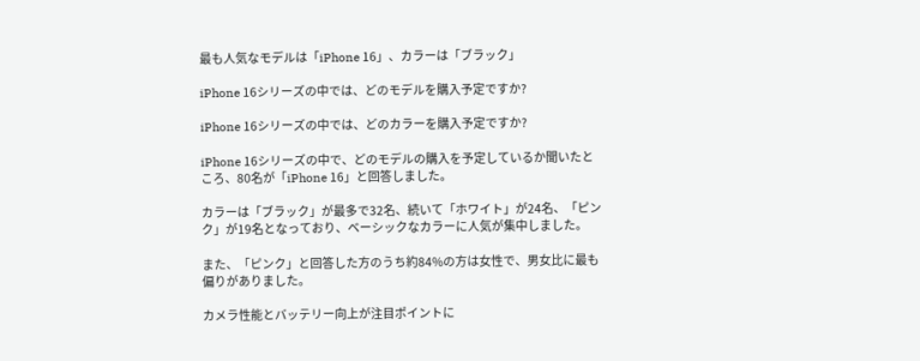最も人気なモデルは「iPhone 16」、カラーは「ブラック」

iPhone 16シリーズの中では、どのモデルを購入予定ですか?

iPhone 16シリーズの中では、どのカラーを購入予定ですか?

iPhone 16シリーズの中で、どのモデルの購入を予定しているか聞いたところ、80名が「iPhone 16」と回答しました。

カラーは「ブラック」が最多で32名、続いて「ホワイト」が24名、「ピンク」が19名となっており、ベーシックなカラーに人気が集中しました。

また、「ピンク」と回答した方のうち約84%の方は女性で、男女比に最も偏りがありました。

カメラ性能とバッテリー向上が注目ポイントに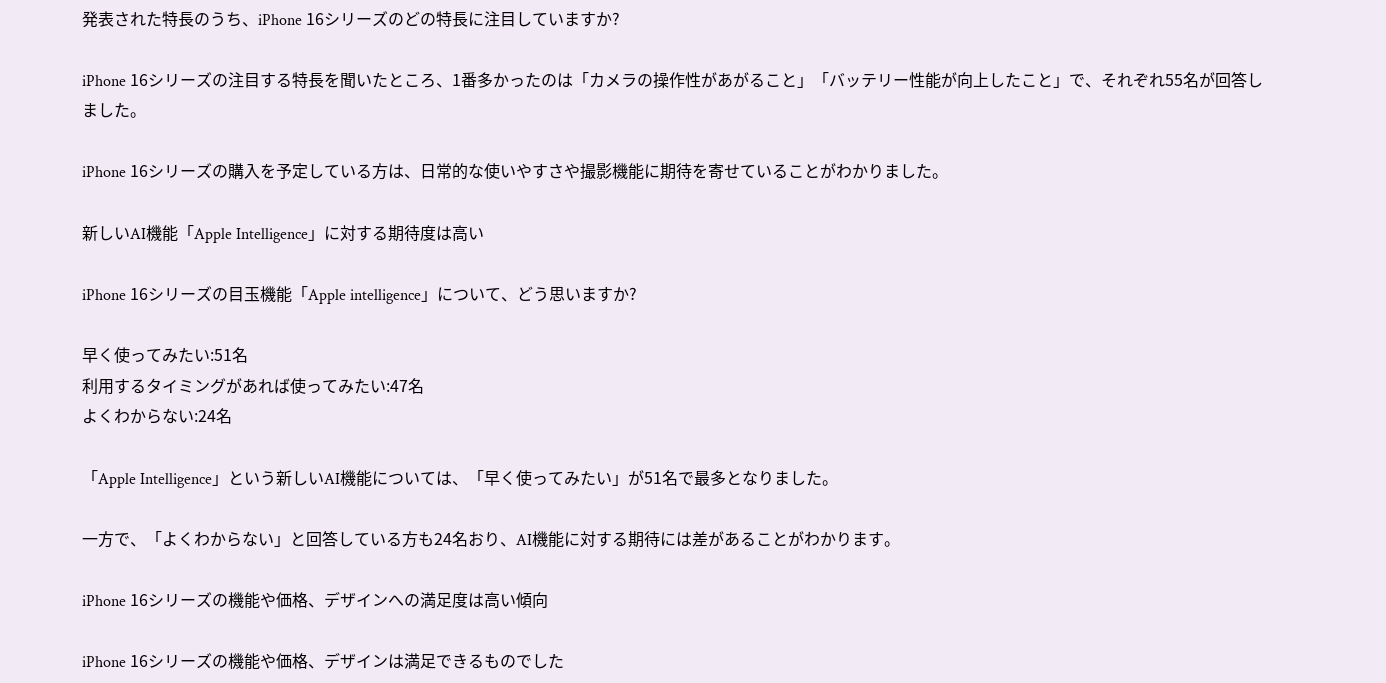発表された特長のうち、iPhone 16シリーズのどの特長に注目していますか?

iPhone 16シリーズの注目する特長を聞いたところ、1番多かったのは「カメラの操作性があがること」「バッテリー性能が向上したこと」で、それぞれ55名が回答しました。

iPhone 16シリーズの購入を予定している方は、日常的な使いやすさや撮影機能に期待を寄せていることがわかりました。

新しいAI機能「Apple Intelligence」に対する期待度は高い

iPhone 16シリーズの目玉機能「Apple intelligence」について、どう思いますか?

早く使ってみたい:51名
利用するタイミングがあれば使ってみたい:47名
よくわからない:24名

「Apple Intelligence」という新しいAI機能については、「早く使ってみたい」が51名で最多となりました。

一方で、「よくわからない」と回答している方も24名おり、AI機能に対する期待には差があることがわかります。

iPhone 16シリーズの機能や価格、デザインへの満足度は高い傾向

iPhone 16シリーズの機能や価格、デザインは満足できるものでした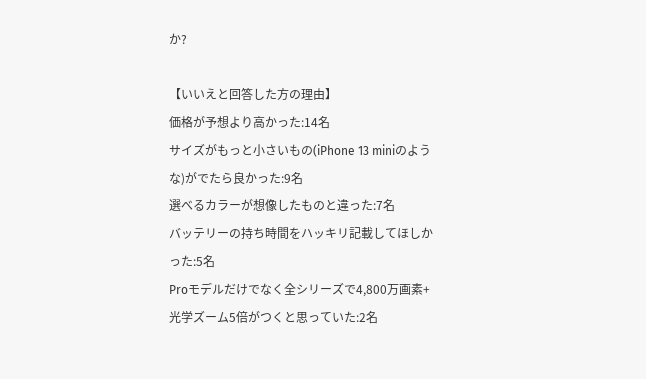か?

【いいえと回答した方の理由】
価格が予想より高かった:14名
サイズがもっと小さいもの(iPhone 13 miniのような)がでたら良かった:9名
選べるカラーが想像したものと違った:7名
バッテリーの持ち時間をハッキリ記載してほしかった:5名
Proモデルだけでなく全シリーズで4,800万画素+光学ズーム5倍がつくと思っていた:2名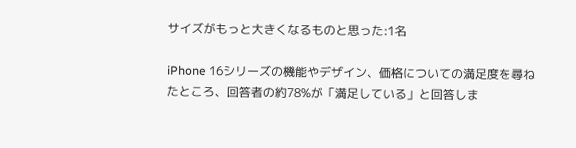サイズがもっと大きくなるものと思った:1名

iPhone 16シリーズの機能やデザイン、価格についての満足度を尋ねたところ、回答者の約78%が「満足している」と回答しま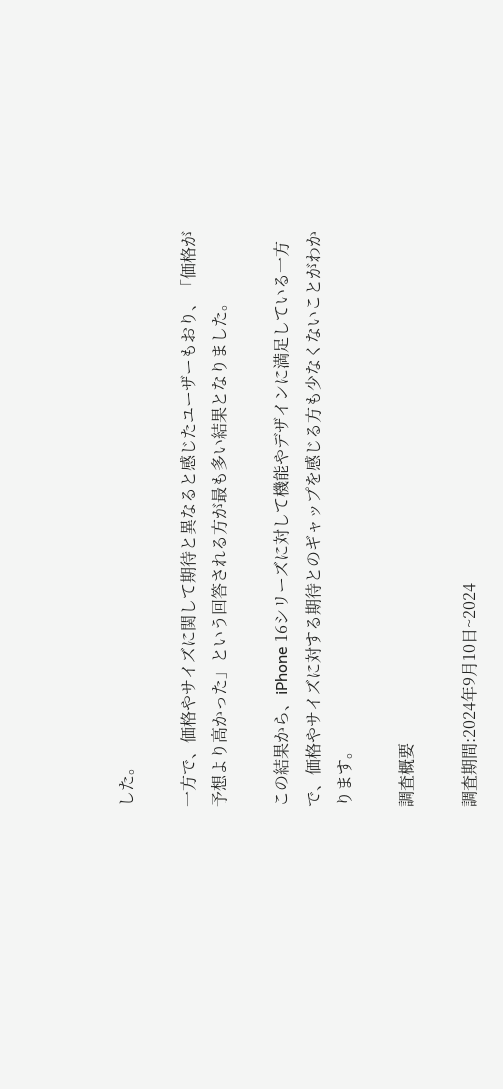した。

一方で、価格やサイズに関して期待と異なると感じたユーザーもおり、「価格が予想より高かった」という回答される方が最も多い結果となりました。

この結果から、iPhone 16シリーズに対して機能やデザインに満足している一方で、価格やサイズに対する期待とのギャップを感じる方も少なくないことがわかります。

調査概要

調査期間:2024年9月10日~2024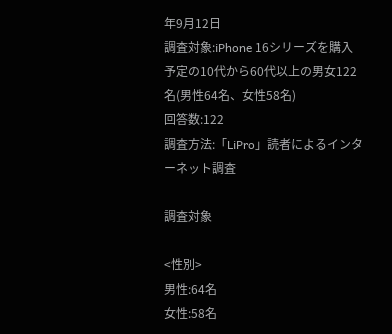年9月12日
調査対象:iPhone 16シリーズを購入予定の10代から60代以上の男女122名(男性64名、女性58名)
回答数:122
調査方法:「LiPro」読者によるインターネット調査

調査対象

<性別>
男性:64名
女性:58名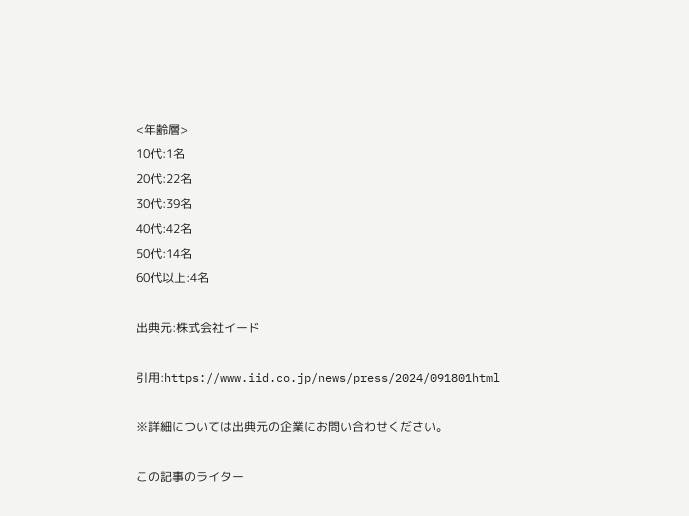<年齢層>
10代:1名
20代:22名
30代:39名
40代:42名
50代:14名
60代以上:4名

出典元:株式会社イード

引用:https://www.iid.co.jp/news/press/2024/091801html

※詳細については出典元の企業にお問い合わせください。

この記事のライター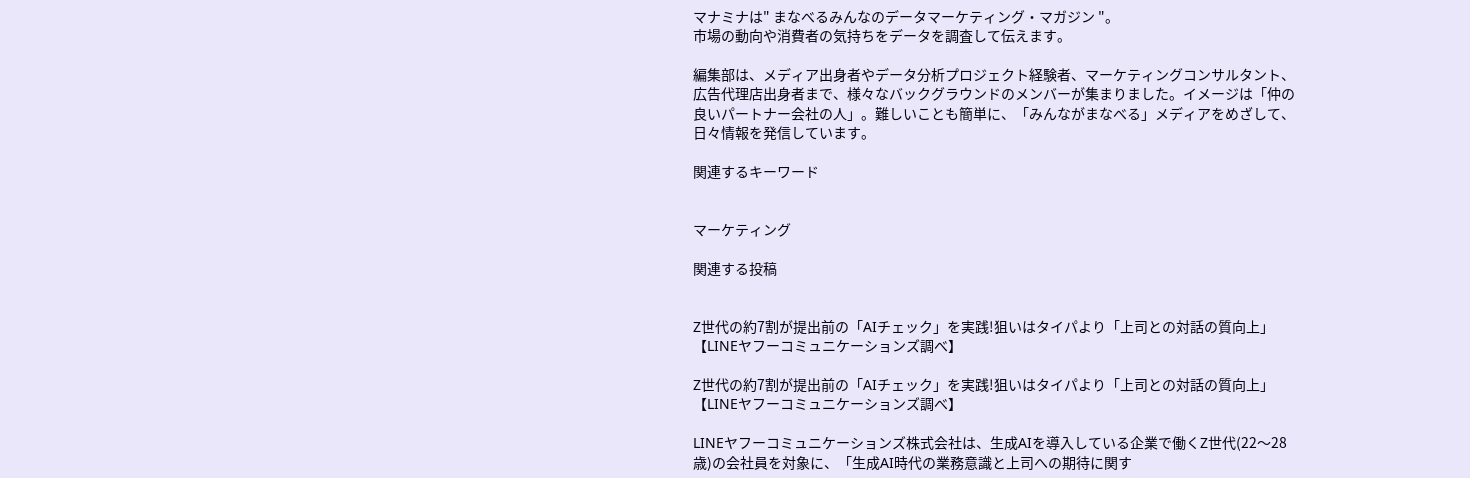マナミナは" まなべるみんなのデータマーケティング・マガジン "。
市場の動向や消費者の気持ちをデータを調査して伝えます。

編集部は、メディア出身者やデータ分析プロジェクト経験者、マーケティングコンサルタント、広告代理店出身者まで、様々なバックグラウンドのメンバーが集まりました。イメージは「仲の良いパートナー会社の人」。難しいことも簡単に、「みんながまなべる」メディアをめざして、日々情報を発信しています。

関連するキーワード


マーケティング

関連する投稿


Z世代の約7割が提出前の「AIチェック」を実践!狙いはタイパより「上司との対話の質向上」【LINEヤフーコミュニケーションズ調べ】

Z世代の約7割が提出前の「AIチェック」を実践!狙いはタイパより「上司との対話の質向上」【LINEヤフーコミュニケーションズ調べ】

LINEヤフーコミュニケーションズ株式会社は、生成AIを導入している企業で働くZ世代(22〜28歳)の会社員を対象に、「生成AI時代の業務意識と上司への期待に関す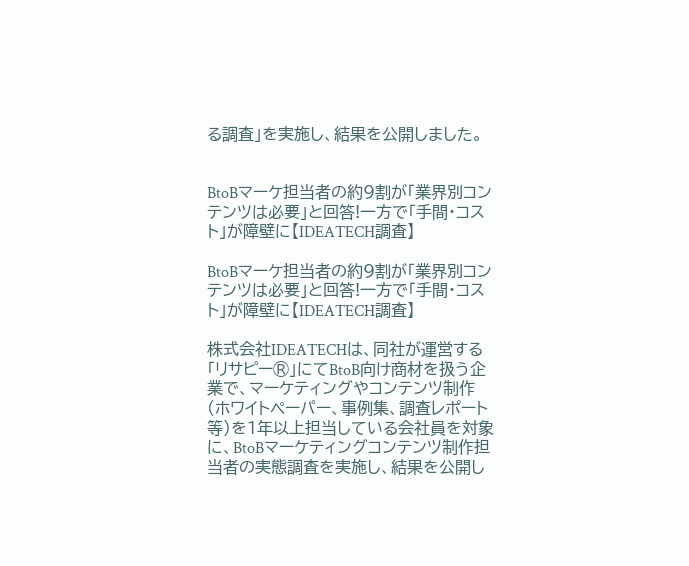る調査」を実施し、結果を公開しました。


BtoBマーケ担当者の約9割が「業界別コンテンツは必要」と回答!一方で「手間・コスト」が障壁に【IDEATECH調査】

BtoBマーケ担当者の約9割が「業界別コンテンツは必要」と回答!一方で「手間・コスト」が障壁に【IDEATECH調査】

株式会社IDEATECHは、同社が運営する「リサピー®」にてBtoB向け商材を扱う企業で、マーケティングやコンテンツ制作(ホワイトペーパー、事例集、調査レポート等)を1年以上担当している会社員を対象に、BtoBマーケティングコンテンツ制作担当者の実態調査を実施し、結果を公開し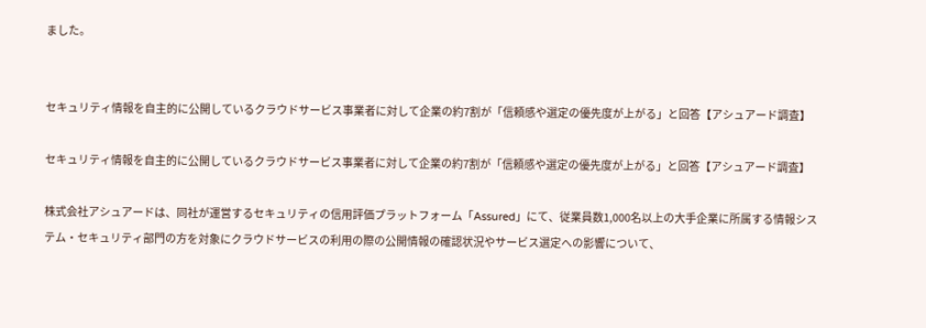ました。


セキュリティ情報を自主的に公開しているクラウドサービス事業者に対して企業の約7割が「信頼感や選定の優先度が上がる」と回答【アシュアード調査】

セキュリティ情報を自主的に公開しているクラウドサービス事業者に対して企業の約7割が「信頼感や選定の優先度が上がる」と回答【アシュアード調査】

株式会社アシュアードは、同社が運営するセキュリティの信用評価プラットフォーム「Assured」にて、従業員数1,000名以上の大手企業に所属する情報システム・セキュリティ部門の方を対象にクラウドサービスの利用の際の公開情報の確認状況やサービス選定への影響について、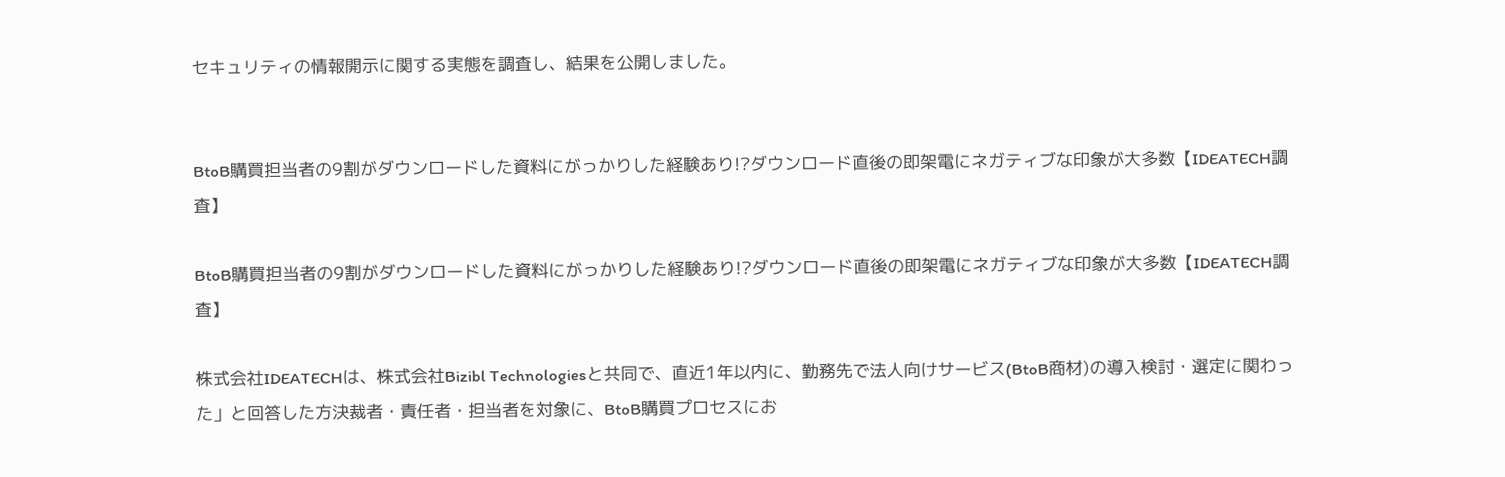セキュリティの情報開示に関する実態を調査し、結果を公開しました。


BtoB購買担当者の9割がダウンロードした資料にがっかりした経験あり!?ダウンロード直後の即架電にネガティブな印象が大多数【IDEATECH調査】

BtoB購買担当者の9割がダウンロードした資料にがっかりした経験あり!?ダウンロード直後の即架電にネガティブな印象が大多数【IDEATECH調査】

株式会社IDEATECHは、株式会社Bizibl Technologiesと共同で、直近1年以内に、勤務先で法人向けサービス(BtoB商材)の導入検討・選定に関わった」と回答した方決裁者・責任者・担当者を対象に、BtoB購買プロセスにお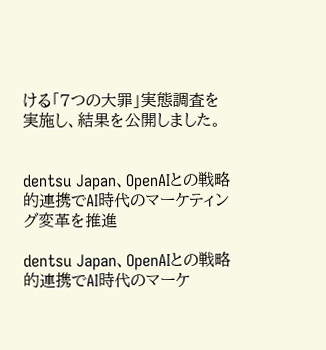ける「7つの大罪」実態調査を実施し、結果を公開しました。


dentsu Japan、OpenAIとの戦略的連携でAI時代のマーケティング変革を推進

dentsu Japan、OpenAIとの戦略的連携でAI時代のマーケ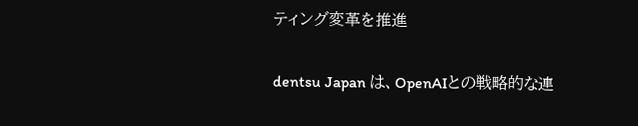ティング変革を推進

dentsu Japan は、OpenAIとの戦略的な連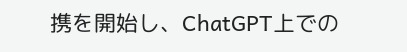携を開始し、ChatGPT上での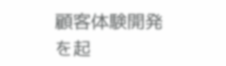顧客体験開発を起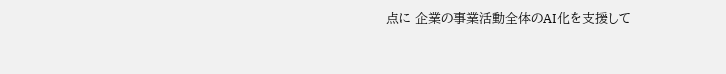点に 企業の事業活動全体のAI化を支援して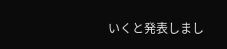いくと発表しまし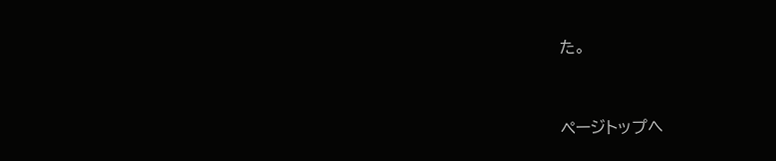た。


ページトップへ